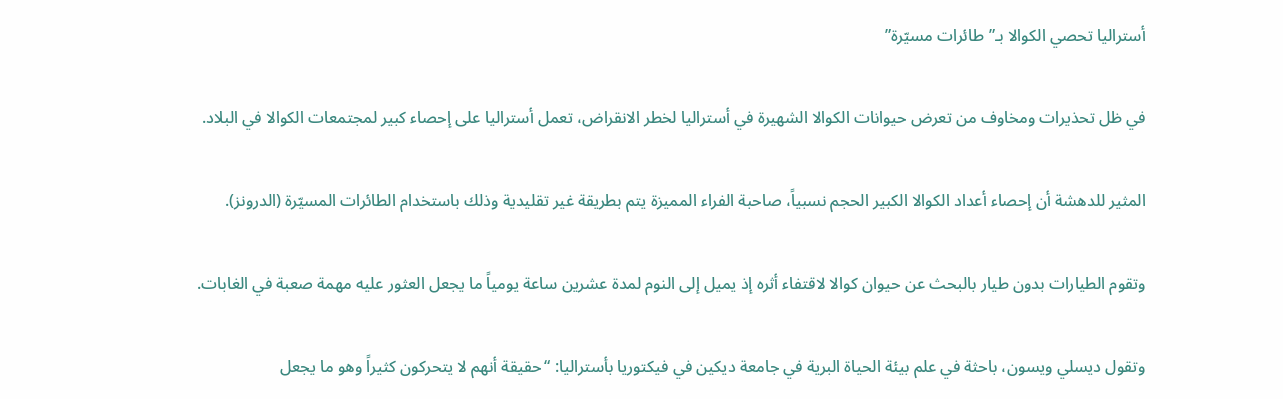أستراليا تحصي الكوالا بـ”طائرات مسيّرة”

في ظل تحذيرات ومخاوف من تعرض حيوانات الكوالا الشهيرة في أستراليا لخطر الانقراض، تعمل أستراليا على إحصاء كبير لمجتمعات الكوالا في البلاد.

المثير للدهشة أن إحصاء أعداد الكوالا الكبير الحجم نسبياً، صاحبة الفراء المميزة يتم بطريقة غير تقليدية وذلك باستخدام الطائرات المسيّرة (الدرونز).

وتقوم الطيارات بدون طيار بالبحث عن حيوان كوالا لاقتفاء أثره إذ يميل إلى النوم لمدة عشرين ساعة يومياً ما يجعل العثور عليه مهمة صعبة في الغابات.

وتقول ديسلي ويسون، باحثة في علم بيئة الحياة البرية في جامعة ديكين في فيكتوريا بأستراليا: “حقيقة أنهم لا يتحركون كثيراً وهو ما يجعل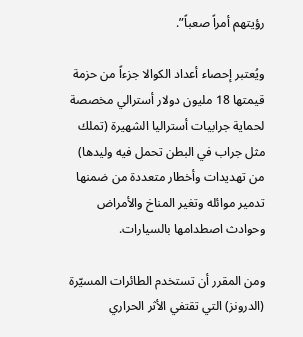رؤيتهم أمراً صعباً”.

ويُعتبر إحصاء أعداد الكوالا جزءاً من حزمة قيمتها 18 مليون دولار أسترالي مخصصة لحماية جرابيات أستراليا الشهيرة (تملك مثل جراب في البطن تحمل فيه وليدها) من تهديدات وأخطار متعددة من ضمنها تدمير موائله وتغير المناخ والأمراض وحوادث اصطدامها بالسيارات.

ومن المقرر أن تستخدم الطائرات المسيّرة (الدرونز) التي تقتفي الأثر الحراري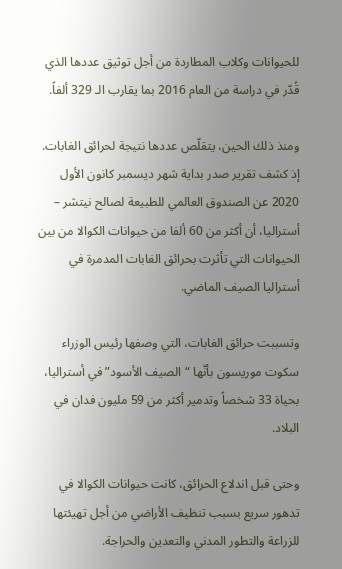للحيوانات وكلاب المطاردة من أجل توثيق عددها الذي قُدّر في دراسة من العام 2016 بما يقارب الـ 329 ألفاً.

ومنذ ذلك الحين، يتقلّص عددها نتيجة لحرائق الغابات. إذ كشف تقرير صدر بداية شهر ديسمبر كانون الأول 2020 عن الصندوق العالمي للطبيعة لصالح نيتشر – أستراليا، أن أكثر من 60 ألفا من حيوانات الكوالا من بين الحيوانات التي تأثرت بحرائق الغابات المدمرة في أستراليا الصيف الماضي.

وتسببت حرائق الغابات، التي وصفها رئيس الوزراء سكوت موريسون بأنّها “الصيف الأسود” في أستراليا، بحياة 33 شخصاً وتدمير أكثر من 59 مليون فدان في البلاد.

وحتى قبل اندلاع الحرائق، كانت حيوانات الكوالا في تدهور سريع بسبب تنظيف الأراضي من أجل تهيئتها للزراعة والتطور المدني والتعدين والحراجة.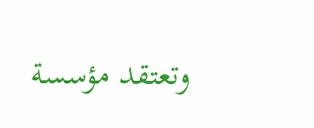وتعتقد مؤسسة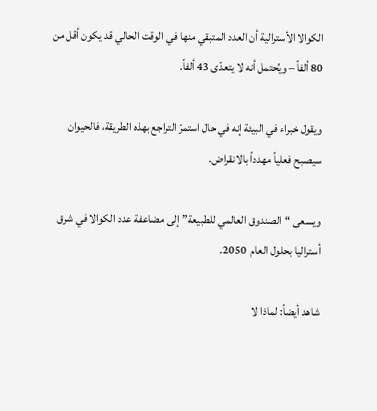الكوالا الأسترالية أن العدد المتبقي منها في الوقت الحالي قد يكون أقل من 80 ألفاً – ويُحتمل أنه لا يتعدّى 43 ألفاً.

ويقول خبراء في البيئة إنه في حال استمرّ التراجع بهذه الطريقة، فالحيوان سيصبح فعلياً مهدداً بالانقراض.

ويسعى “الصندوق العالمي للطبيعة” إلى مضاعفة عدد الكوالا في شرق أستراليا بحلول العام  2050.

شاهد أيضاً: لماذا لا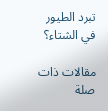تبرد الطيور في الشتاء؟

مقالات ذات صلة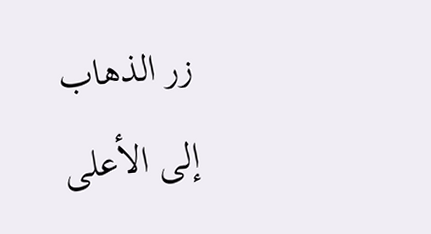زر الذهاب إلى الأعلى